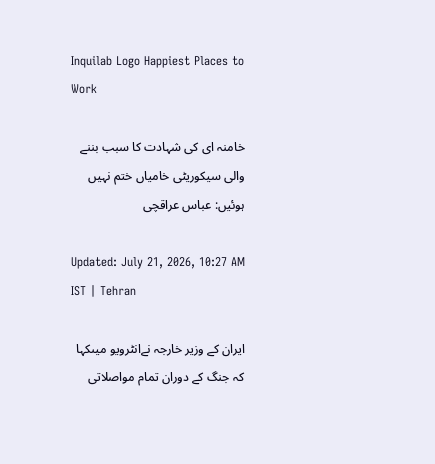Inquilab Logo Happiest Places to Work

خامنہ ای کی شہادت کا سبب بننے والی سیکوریٹی خامیاں ختم نہیں ہوئیں: عباس عراقچی

Updated: July 21, 2026, 10:27 AM IST | Tehran

ایران کے وزیر خارجہ نےانٹرویو میںکہا کہ جنگ کے دوران تمام مواصلاتی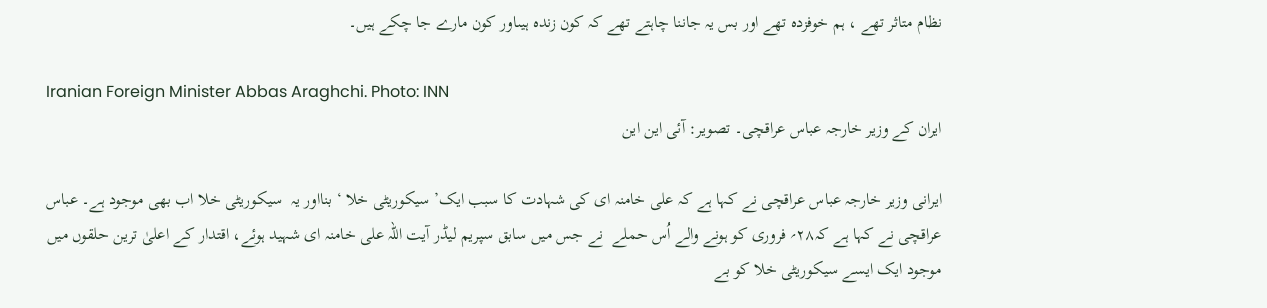نظام متاثر تھے ، ہم خوفزدہ تھے اور بس یہ جاننا چاہتے تھے کہ کون زندہ ہیںاور کون مارے جا چکے ہیں۔

Iranian Foreign Minister Abbas Araghchi. Photo: INN
ایران کے وزیر خارجہ عباس عراقچی۔ تصویر: آئی این این

ایرانی وزیر خارجہ عباس عراقچی نے کہا ہے کہ علی خامنہ ای کی شہادت کا سبب ایک’ سیکوریٹی خلا ‘ بنااور یہ  سیکوریٹی خلا اب بھی موجود ہے۔ عباس عراقچی نے کہا ہے کہ۲۸؍ فروری کو ہونے والے اُس حملے  نے جس میں سابق سپریم لیڈر آیت اللہ علی خامنہ ای شہید ہوئے، اقتدار کے اعلیٰ ترین حلقوں میں موجود ایک ایسے سیکوریٹی خلا کو بے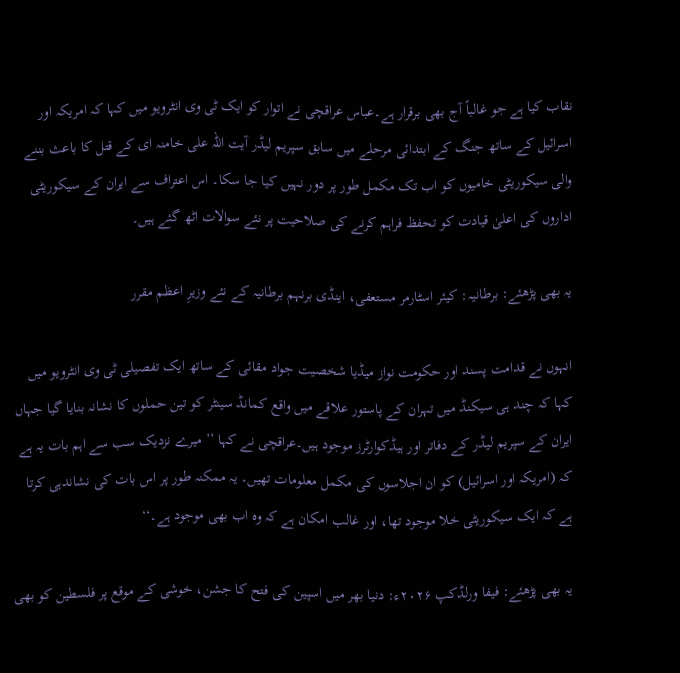نقاب کیا ہے جو غالباً آج بھی برقرار ہے۔عباس عراقچی نے اتوار کو ایک ٹی وی انٹرویو میں کہا کہ امریکہ اور اسرائیل کے ساتھ جنگ کے ابتدائی مرحلے میں سابق سپریم لیڈر آیت اللہ علی خامنہ ای کے قتل کا باعث بننے والی سیکوریٹی خامیوں کو اب تک مکمل طور پر دور نہیں کیا جا سکا۔ اس اعتراف سے ایران کے سیکوریٹی اداروں کی اعلیٰ قیادت کو تحفظ فراہم کرنے کی صلاحیت پر نئے سوالات اٹھ گئے ہیں۔

یہ بھی پڑھئے: برطانیہ: کیئر اسٹارمر مستعفی، اینڈی برنہم برطانیہ کے نئے وزیرِ اعظم مقرر

انہوں نے قدامت پسند اور حکومت نواز میڈیا شخصیت جواد مقائی کے ساتھ ایک تفصیلی ٹی وی انٹرویو میں کہا کہ چند ہی سیکنڈ میں تہران کے پاستور علاقے میں واقع کمانڈ سینٹر کو تین حملوں کا نشانہ بنایا گیا جہاں ایران کے سپریم لیڈر کے دفاتر اور ہیڈکوارٹرز موجود ہیں۔عراقچی نے کہا ’’ میرے نزدیک سب سے اہم بات یہ ہے کہ (امریکہ اور اسرائیل) کو ان اجلاسوں کی مکمل معلومات تھیں۔ یہ ممکنہ طور پر اس بات کی نشاندہی کرتا ہے کہ ایک سیکوریٹی خلا موجود تھا، اور غالب امکان ہے کہ وہ اب بھی موجود ہے۔‘‘

یہ بھی پڑھئے: فیفا ورلڈکپ ۲۰۲۶ء: دنیا بھر میں اسپین کی فتح کا جشن، خوشی کے موقع پر فلسطین کو بھی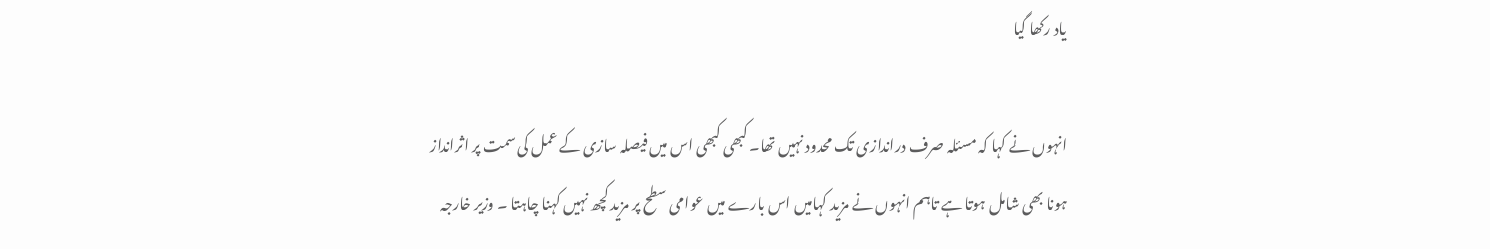یاد رکھا گیا

انہوں نے کہا کہ مسئلہ صرف دراندازی تک محدود نہیں تھا۔ کبھی کبھی اس میں فیصلہ سازی کے عمل کی سمت پر اثرانداز ہونا بھی شامل ہوتا ہے تاہم انہوں نے مزید کہامیں اس بارے میں عوامی سطح پر مزید کچھ نہیں کہنا چاہتا ۔ وزیر خارجہ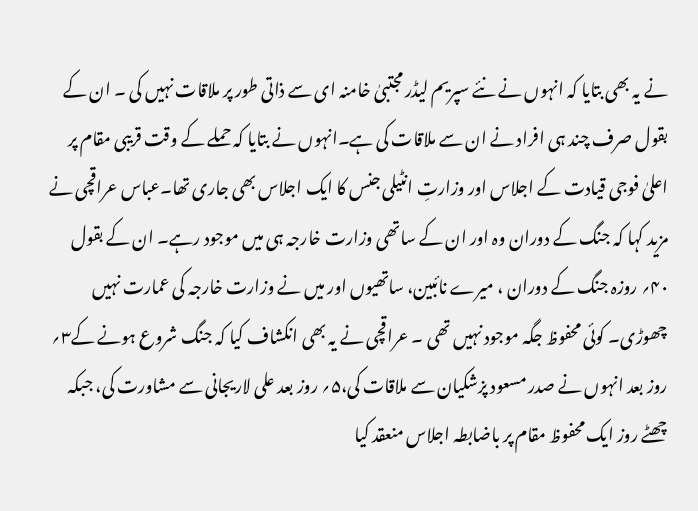نے یہ بھی بتایا کہ انہوں نے نئے سپریم لیڈر مجتبیٰ خامنہ ای سے ذاتی طور پر ملاقات نہیں کی ۔ ان کے بقول صرف چند ہی افراد نے ان سے ملاقات کی ہے۔انہوں نے بتایا کہ حملے کے وقت قریبی مقام پر اعلیٰ فوجی قیادت کے اجلاس اور وزارتِ انٹیلی جنس کا ایک اجلاس بھی جاری تھا۔عباس عراقچی نے مزید کہا کہ جنگ کے دوران وہ اور ان کے ساتھی وزارت خارجہ ہی میں موجود رہے۔ ان کے بقول ۴۰؍ روزہ جنگ کے دوران ، میرے نائبین، ساتھیوں اور میں نے وزارت خارجہ کی عمارت نہیں چھوڑی۔ کوئی محفوظ جگہ موجود نہیں تھی ۔ عراقچی نے یہ بھی انکشاف کیا کہ جنگ شروع ہونے کے۳؍ روز بعد انہوں نے صدر مسعود پزشکیان سے ملاقات کی،۵؍ روز بعد علی لاریجانی سے مشاورت کی، جبکہ چھٹے روز ایک محفوظ مقام پر باضابطہ اجلاس منعقد کیا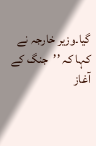گیا۔وزیر خارجہ نے کہا کہ ’’جنگ کے آغاز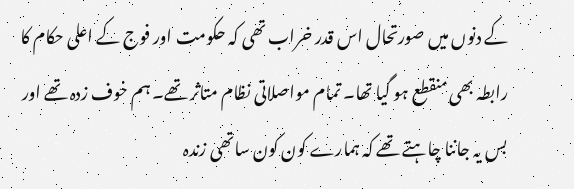کے دنوں میں صورتحال اس قدر خراب تھی کہ حکومت اور فوج کے اعلی حکام کا رابطہ بھی منقطع ہو گیا تھا۔ تمام مواصلاتی نظام متاثر تھے۔ ہم خوف زدہ تھے اور بس یہ جاننا چاہتے تھے کہ ہمارے کون کون ساتھی زندہ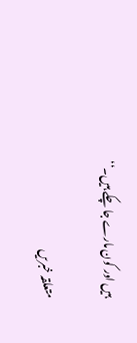ہیں اور کون مارے جا چکے ہیں۔‘‘

متعلقہ خبریں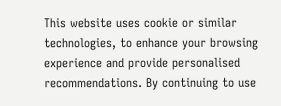This website uses cookie or similar technologies, to enhance your browsing experience and provide personalised recommendations. By continuing to use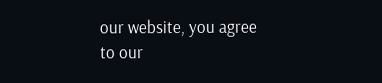our website, you agree to our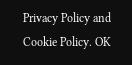Privacy Policy and Cookie Policy. OK